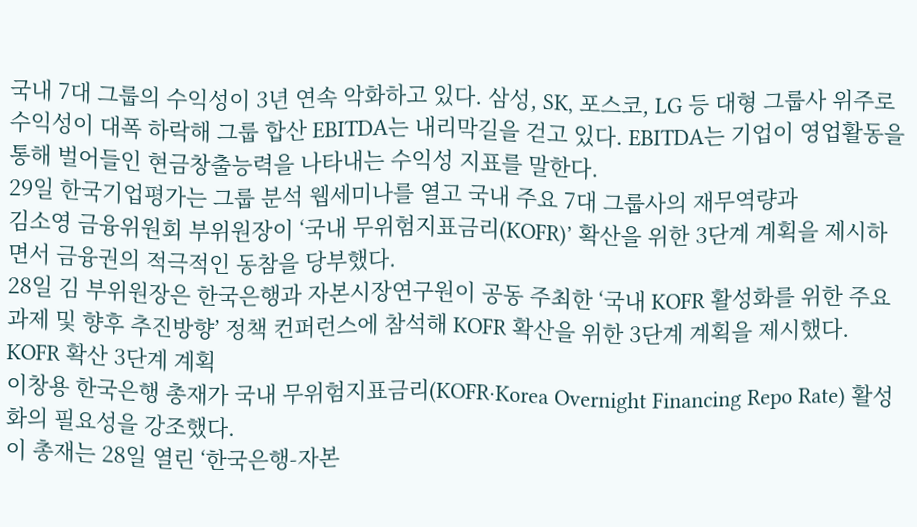국내 7대 그룹의 수익성이 3년 연속 악화하고 있다. 삼성, SK, 포스코, LG 등 대형 그룹사 위주로 수익성이 대폭 하락해 그룹 합산 EBITDA는 내리막길을 걷고 있다. EBITDA는 기업이 영업활동을 통해 벌어들인 현금창출능력을 나타내는 수익성 지표를 말한다.
29일 한국기업평가는 그룹 분석 웹세미나를 열고 국내 주요 7대 그룹사의 재무역량과
김소영 금융위원회 부위원장이 ‘국내 무위험지표금리(KOFR)’ 확산을 위한 3단계 계획을 제시하면서 금융권의 적극적인 동참을 당부했다.
28일 김 부위원장은 한국은행과 자본시장연구원이 공동 주최한 ‘국내 KOFR 활성화를 위한 주요과제 및 향후 추진방향’ 정책 컨퍼런스에 참석해 KOFR 확산을 위한 3단계 계획을 제시했다.
KOFR 확산 3단계 계획
이창용 한국은행 총재가 국내 무위험지표금리(KOFR·Korea Overnight Financing Repo Rate) 활성화의 필요성을 강조했다.
이 총재는 28일 열린 ‘한국은행-자본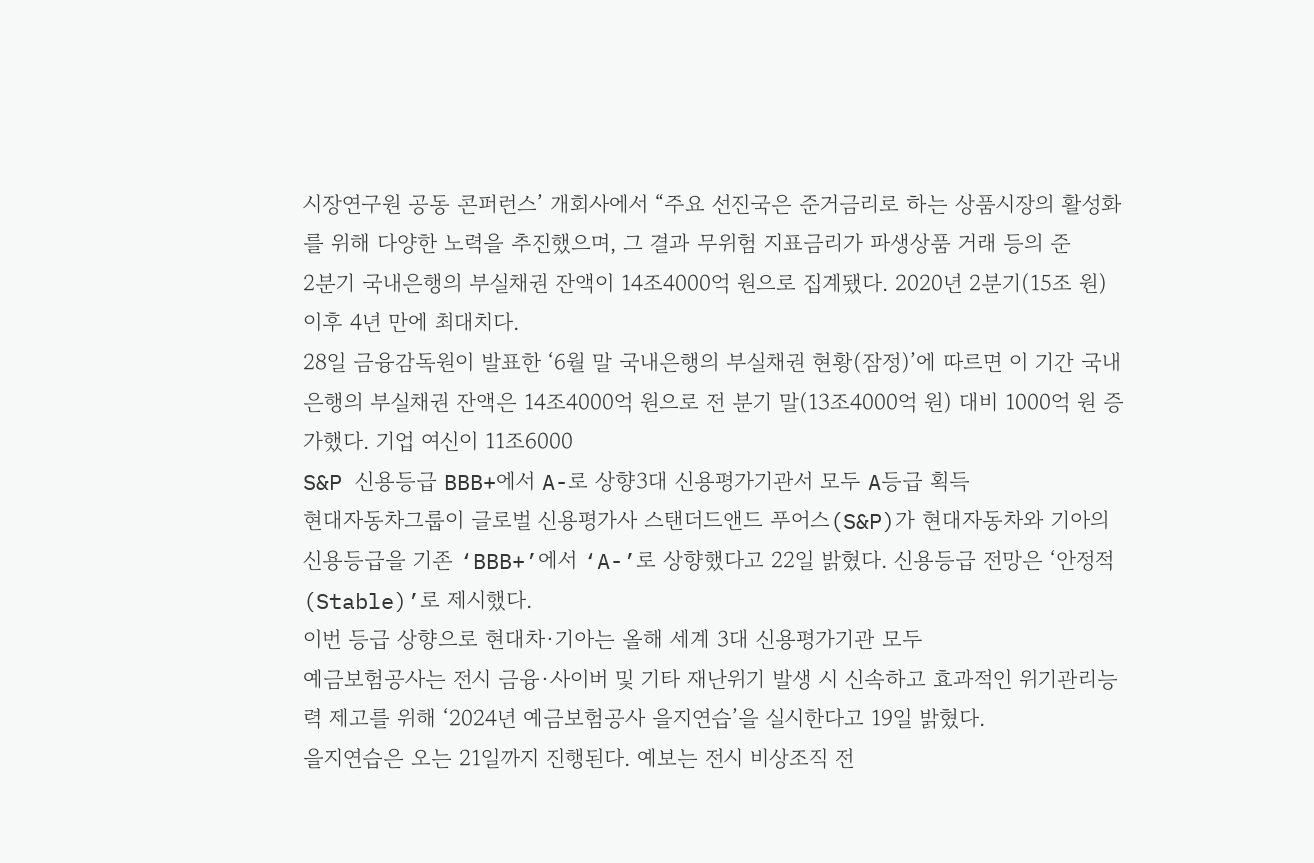시장연구원 공동 콘퍼런스’ 개회사에서 “주요 선진국은 준거금리로 하는 상품시장의 활성화를 위해 다양한 노력을 추진했으며, 그 결과 무위험 지표금리가 파생상품 거래 등의 준
2분기 국내은행의 부실채권 잔액이 14조4000억 원으로 집계됐다. 2020년 2분기(15조 원) 이후 4년 만에 최대치다.
28일 금융감독원이 발표한 ‘6월 말 국내은행의 부실채권 현황(잠정)’에 따르면 이 기간 국내은행의 부실채권 잔액은 14조4000억 원으로 전 분기 말(13조4000억 원) 대비 1000억 원 증가했다. 기업 여신이 11조6000
S&P 신용등급 BBB+에서 A-로 상향3대 신용평가기관서 모두 A등급 획득
현대자동차그룹이 글로벌 신용평가사 스탠더드앤드 푸어스(S&P)가 현대자동차와 기아의 신용등급을 기존 ‘BBB+’에서 ‘A-’로 상향했다고 22일 밝혔다. 신용등급 전망은 ‘안정적(Stable)’로 제시했다.
이번 등급 상향으로 현대차·기아는 올해 세계 3대 신용평가기관 모두
예금보험공사는 전시 금융·사이버 및 기타 재난위기 발생 시 신속하고 효과적인 위기관리능력 제고를 위해 ‘2024년 예금보험공사 을지연습’을 실시한다고 19일 밝혔다.
을지연습은 오는 21일까지 진행된다. 예보는 전시 비상조직 전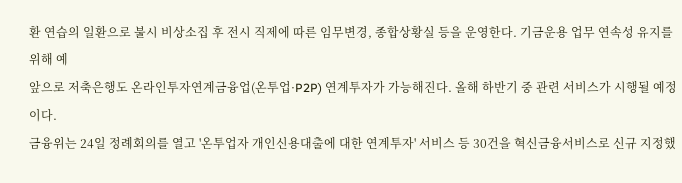환 연습의 일환으로 불시 비상소집 후 전시 직제에 따른 임무변경, 종합상황실 등을 운영한다. 기금운용 업무 연속성 유지를 위해 예
앞으로 저축은행도 온라인투자연계금융업(온투업·P2P) 연계투자가 가능해진다. 올해 하반기 중 관련 서비스가 시행될 예정이다.
금융위는 24일 정례회의를 열고 '온투업자 개인신용대출에 대한 연계투자' 서비스 등 30건을 혁신금융서비스로 신규 지정했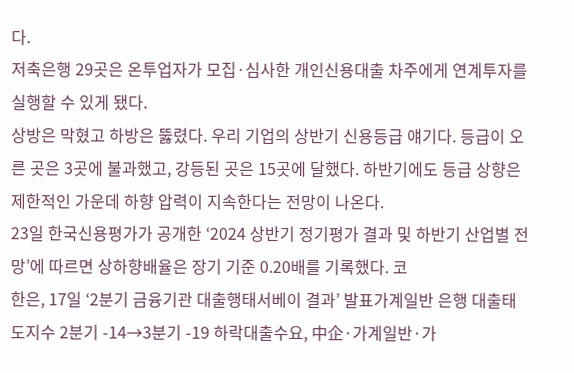다.
저축은행 29곳은 온투업자가 모집·심사한 개인신용대출 차주에게 연계투자를 실행할 수 있게 됐다.
상방은 막혔고 하방은 뚫렸다. 우리 기업의 상반기 신용등급 얘기다. 등급이 오른 곳은 3곳에 불과했고, 강등된 곳은 15곳에 달했다. 하반기에도 등급 상향은 제한적인 가운데 하향 압력이 지속한다는 전망이 나온다.
23일 한국신용평가가 공개한 ‘2024 상반기 정기평가 결과 및 하반기 산업별 전망’에 따르면 상하향배율은 장기 기준 0.20배를 기록했다. 코
한은, 17일 ‘2분기 금융기관 대출행태서베이 결과’ 발표가계일반 은행 대출태도지수 2분기 -14→3분기 -19 하락대출수요, 中企·가계일반·가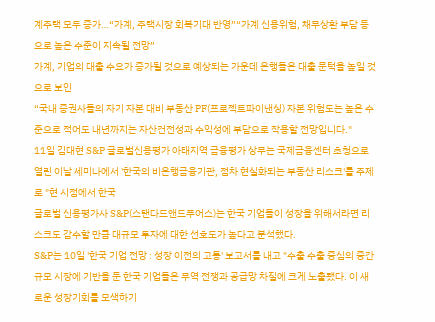계주택 모두 증가…“가계, 주택시장 회복기대 반영”“가계 신용위험, 채무상환 부담 등으로 높은 수준이 지속될 전망”
가계, 기업의 대출 수요가 증가될 것으로 예상되는 가운데 은행들은 대출 문턱을 높일 것으로 보인
“국내 증권사들의 자기 자본 대비 부동산 PF(프로젝트파이낸싱) 자본 위험도는 높은 수준으로 적어도 내년까지는 자산건전성과 수익성에 부담으로 작용할 전망입니다."
11일 김대현 S&P 글로벌신용평가 아태지역 금융평가 상무는 국제금융센터 초청으로 열린 이날 세미나에서 '한국의 비은행금융기관, 점차 현실화되는 부동산 리스크'를 주제로 "현 시점에서 한국
글로벌 신용평가사 S&P(스탠다드앤드푸어스)는 한국 기업들이 성장을 위해서라면 리스크도 감수할 만큼 대규모 투자에 대한 선호도가 높다고 분석했다.
S&P는 10일 '한국 기업 전망 : 성장 이전의 고통' 보고서를 내고 "수출 수출 중심의 중간 규모 시장에 기반을 둔 한국 기업들은 무역 전쟁과 공급망 차질에 크게 노출됐다. 이 새로운 성장기회를 모색하기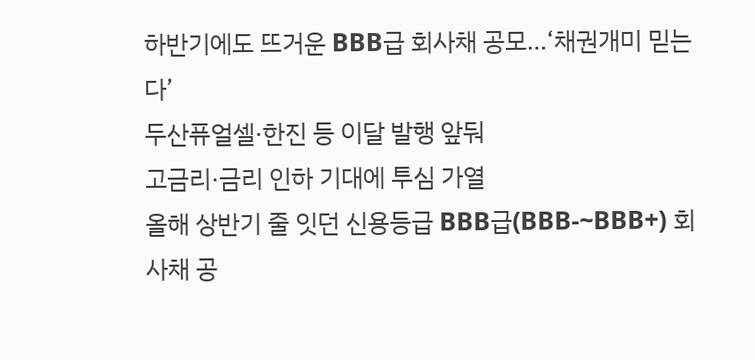하반기에도 뜨거운 BBB급 회사채 공모…‘채권개미 믿는다’
두산퓨얼셀·한진 등 이달 발행 앞둬
고금리·금리 인하 기대에 투심 가열
올해 상반기 줄 잇던 신용등급 BBB급(BBB-~BBB+) 회사채 공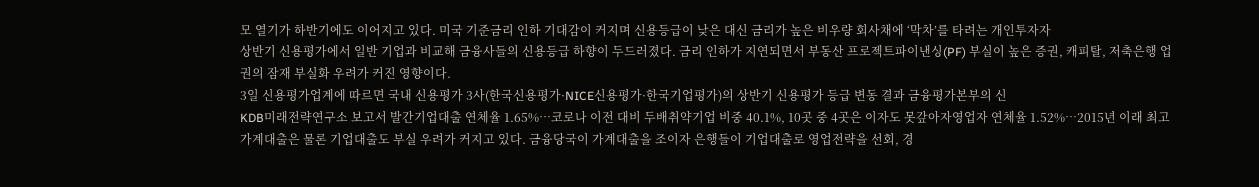모 열기가 하반기에도 이어지고 있다. 미국 기준금리 인하 기대감이 커지며 신용등급이 낮은 대신 금리가 높은 비우량 회사채에 ‘막차’를 타려는 개인투자자
상반기 신용평가에서 일반 기업과 비교해 금융사들의 신용등급 하향이 두드러졌다. 금리 인하가 지연되면서 부동산 프로젝트파이낸싱(PF) 부실이 높은 증권, 캐피탈, 저축은행 업권의 잠재 부실화 우려가 커진 영향이다.
3일 신용평가업계에 따르면 국내 신용평가 3사(한국신용평가·NICE신용평가·한국기업평가)의 상반기 신용평가 등급 변동 결과 금융평가본부의 신
KDB미래전략연구소 보고서 발간기업대출 연체율 1.65%…코로나 이전 대비 두배취약기업 비중 40.1%, 10곳 중 4곳은 이자도 못갚아자영업자 연체율 1.52%…2015년 이래 최고
가계대출은 물론 기업대출도 부실 우려가 커지고 있다. 금융당국이 가계대출을 조이자 은행들이 기업대출로 영업전략을 선회, 경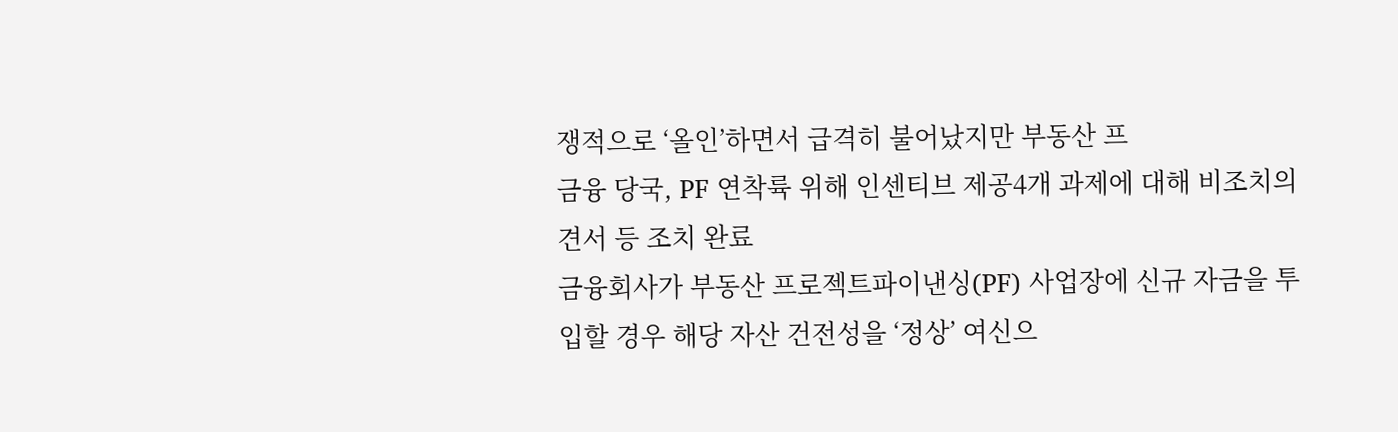쟁적으로 ‘올인’하면서 급격히 불어났지만 부동산 프
금융 당국, PF 연착륙 위해 인센티브 제공4개 과제에 대해 비조치의견서 등 조치 완료
금융회사가 부동산 프로젝트파이낸싱(PF) 사업장에 신규 자금을 투입할 경우 해당 자산 건전성을 ‘정상’ 여신으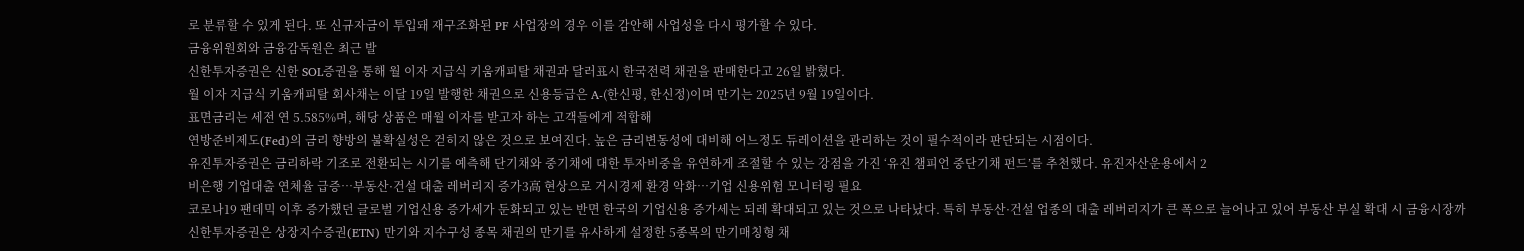로 분류할 수 있게 된다. 또 신규자금이 투입돼 재구조화된 PF 사업장의 경우 이를 감안해 사업성을 다시 평가할 수 있다.
금융위원회와 금융감독원은 최근 발
신한투자증권은 신한 SOL증권을 통해 월 이자 지급식 키움캐피탈 채권과 달러표시 한국전력 채권을 판매한다고 26일 밝혔다.
월 이자 지급식 키움캐피탈 회사채는 이달 19일 발행한 채권으로 신용등급은 A-(한신평, 한신정)이며 만기는 2025년 9월 19일이다.
표면금리는 세전 연 5.585%며, 해당 상품은 매월 이자를 받고자 하는 고객들에게 적합해
연방준비제도(Fed)의 금리 향방의 불확실성은 걷히지 않은 것으로 보여진다. 높은 금리변동성에 대비해 어느정도 듀레이션을 관리하는 것이 필수적이라 판단되는 시점이다.
유진투자증권은 금리하락 기조로 전환되는 시기를 예측해 단기채와 중기채에 대한 투자비중을 유연하게 조절할 수 있는 강점을 가진 ‘유진 챔피언 중단기채 펀드’를 추천했다. 유진자산운용에서 2
비은행 기업대출 연체율 급증…부동산·건설 대출 레버리지 증가3高 현상으로 거시경제 환경 악화…기업 신용위험 모니터링 필요
코로나19 팬데믹 이후 증가했던 글로벌 기업신용 증가세가 둔화되고 있는 반면 한국의 기업신용 증가세는 되레 확대되고 있는 것으로 나타났다. 특히 부동산·건설 업종의 대출 레버리지가 큰 폭으로 늘어나고 있어 부동산 부실 확대 시 금융시장까
신한투자증권은 상장지수증권(ETN) 만기와 지수구성 종목 채권의 만기를 유사하게 설정한 5종목의 만기매칭형 채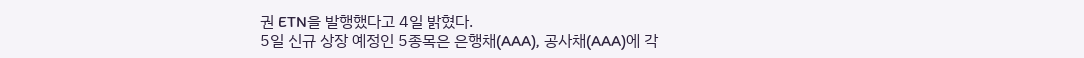권 ETN을 발행했다고 4일 밝혔다.
5일 신규 상장 예정인 5종목은 은행채(AAA), 공사채(AAA)에 각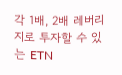각 1배, 2배 레버리지로 투자할 수 있는 ETN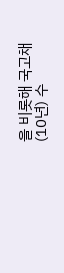을 비롯해 국고채(10년) 수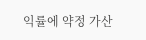익률에 약정 가산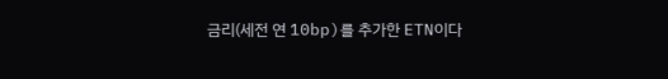금리(세전 연 10bp)를 추가한 ETN이다